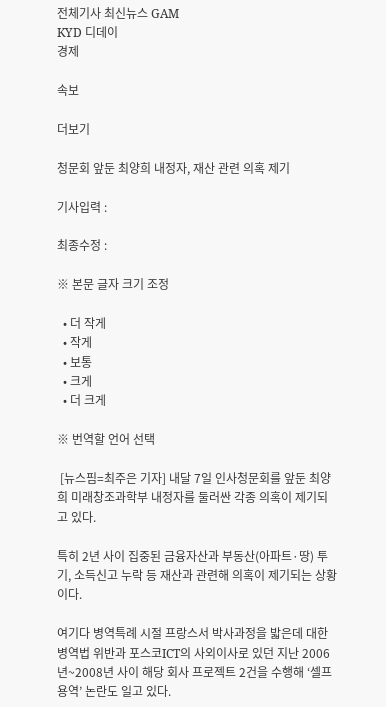전체기사 최신뉴스 GAM
KYD 디데이
경제

속보

더보기

청문회 앞둔 최양희 내정자, 재산 관련 의혹 제기

기사입력 :

최종수정 :

※ 본문 글자 크기 조정

  • 더 작게
  • 작게
  • 보통
  • 크게
  • 더 크게

※ 번역할 언어 선택

 [뉴스핌=최주은 기자] 내달 7일 인사청문회를 앞둔 최양희 미래창조과학부 내정자를 둘러싼 각종 의혹이 제기되고 있다.

특히 2년 사이 집중된 금융자산과 부동산(아파트·땅) 투기, 소득신고 누락 등 재산과 관련해 의혹이 제기되는 상황이다.

여기다 병역특례 시절 프랑스서 박사과정을 밟은데 대한 병역법 위반과 포스코ICT의 사외이사로 있던 지난 2006년~2008년 사이 해당 회사 프로젝트 2건을 수행해 ‘셀프 용역’ 논란도 일고 있다.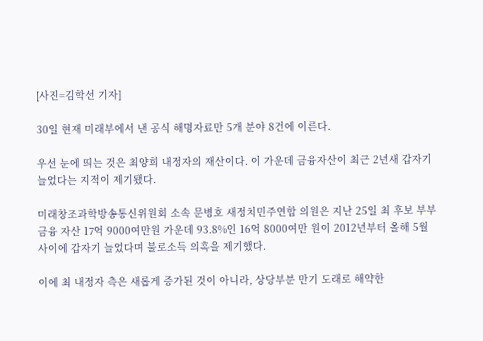[사진=김학선 기자]

30일 현재 미래부에서 낸 공식 해명자료만 5개 분야 8건에 이른다.

우선 눈에 띄는 것은 최양희 내정자의 재산이다. 이 가운데 금융자산이 최근 2년새 갑자기 늘었다는 지적이 제기됐다.

미래창조과학방송통신위원회 소속 문병호 새정치민주연합 의원은 지난 25일 최 후보 부부 금융 자산 17억 9000여만원 가운데 93.8%인 16억 8000여만 원이 2012년부터 올해 5월 사이에 갑자기 늘었다며 불로소득 의혹을 제기했다.

이에 최 내정자 측은 새롭게 증가된 것이 아니라, 상당부분 만기 도래로 해약한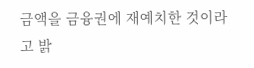금액을 금융권에 재예치한 것이라고 밝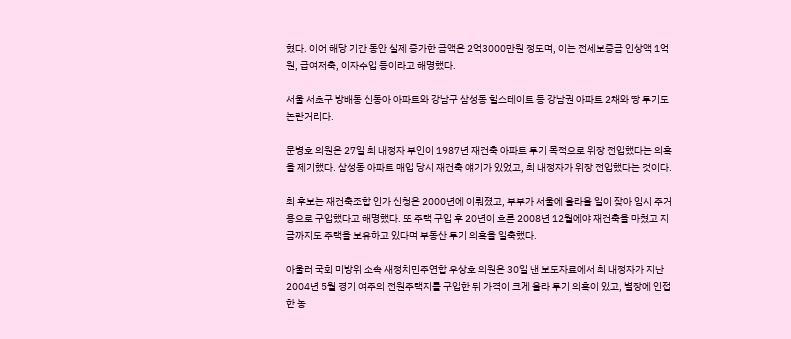혔다. 이어 해당 기간 동안 실제 증가한 금액은 2억3000만원 정도며, 이는 전세보증금 인상액 1억원, 급여저축, 이자수입 등이라고 해명했다.

서울 서초구 방배동 신동아 아파트와 강남구 삼성동 힐스테이트 등 강남권 아파트 2채와 땅 투기도 논란거리다.

문병호 의원은 27일 최 내정자 부인이 1987년 재건축 아파트 투기 목적으로 위장 전입했다는 의혹을 제기했다. 삼성동 아파트 매입 당시 재건축 얘기가 있었고, 최 내정자가 위장 전입했다는 것이다.

최 후보는 재건축조합 인가 신청은 2000년에 이뤄졌고, 부부가 서울에 올라올 일이 잦아 임시 주거용으로 구입했다고 해명했다. 또 주택 구입 후 20년이 흐른 2008년 12월에야 재건축을 마쳤고 지금까지도 주택을 보유하고 있다며 부동산 투기 의혹을 일축했다.

아울러 국회 미방위 소속 새정치민주연합 우상호 의원은 30일 낸 보도자료에서 최 내정자가 지난 2004년 5월 경기 여주의 전원주택지를 구입한 뒤 가격이 크게 올라 투기 의혹이 있고, 별장에 인접한 농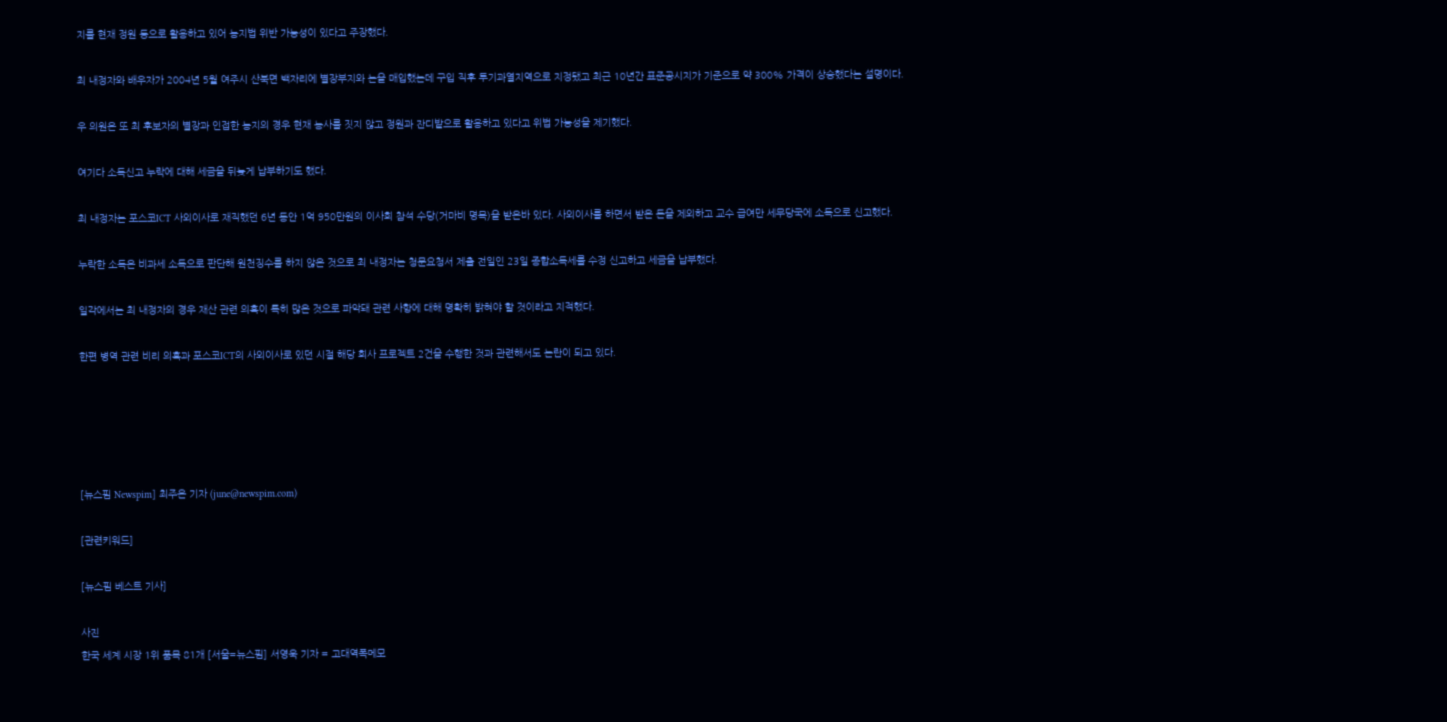지를 현재 정원 등으로 활용하고 있어 농지법 위반 가능성이 있다고 주장했다.

최 내정자와 배우자가 2004년 5월 여주시 산북면 백자리에 별장부지와 논을 매입했는데 구입 직후 투기과열지역으로 지정됐고 최근 10년간 표준공시지가 기준으로 약 300% 가격이 상승했다는 설명이다.

우 의원은 또 최 후보자의 별장과 인접한 농지의 경우 현재 농사를 짓지 않고 정원과 잔디밭으로 활용하고 있다고 위법 가능성을 제기했다.

여기다 소득신고 누락에 대해 세금을 뒤늦게 납부하기도 했다.

최 내정자는 포스코ICT 사외이사로 재직했던 6년 동안 1억 950만원의 이사회 참석 수당(거마비 명목)을 받은바 있다. 사외이사를 하면서 받은 돈을 제외하고 교수 급여만 세무당국에 소득으로 신고했다.

누락한 소득은 비과세 소득으로 판단해 원천징수를 하지 않은 것으로 최 내정자는 청문요청서 제출 전일인 23일 종합소득세를 수정 신고하고 세금을 납부했다.

일각에서는 최 내정자의 경우 재산 관련 의혹이 특히 많은 것으로 파악돼 관련 사항에 대해 명확히 밝혀야 할 것이라고 지적했다.

한편 병역 관련 비리 의혹과 포스코ICT의 사외이사로 있던 시절 해당 회사 프로젝트 2건을 수행한 것과 관련해서도 논란이 되고 있다.





[뉴스핌 Newspim] 최주은 기자 (june@newspim.com)

[관련키워드]

[뉴스핌 베스트 기사]

사진
한국 세계 시장 1위 품목 81개 [서울=뉴스핌] 서영욱 기자 = 고대역폭메모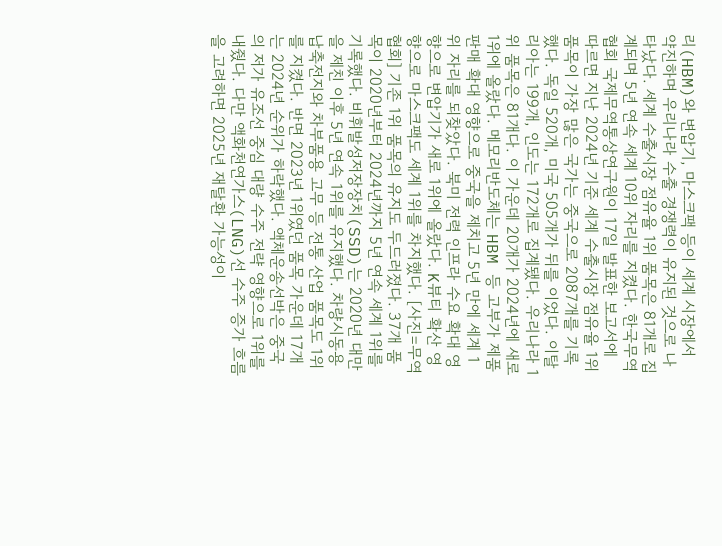리(HBM)와 변압기, 마스크팩 등이 세계 시장에서 약진하며 우리나라 수출 경쟁력이 유지된 것으로 나타났다. 세계 수출시장 점유율 1위 품목은 81개로 집계되며 5년 연속 세계 10위 자리를 지켰다. 한국무역협회 국제무역통상연구원이 17일 발표한 보고서에 따르면 지난 2024년 기준 세계 수출시장 점유율 1위 품목이 가장 많은 국가는 중국으로 2087개를 기록했다. 독일 520개, 미국 505개가 뒤를 이었다. 이탈리아는 199개, 인도는 172개로 집계됐다. 우리나라 1위 품목은 81개다. 이 가운데 20개가 2024년에 새로 1위에 올랐다. 메모리반도체는 HBM 등 고부가 제품 판매 확대 영향으로 중국을 제치고 5년 만에 세계 1위 자리를 되찾았다. 북미 전력 인프라 수요 확대 영향으로 변압기가 새로 1위에 올랐다. K뷰티 확산 영향으로 마스크팩도 세계 1위를 차지했다. [사진=무역협회] 기존 1위 품목의 유지도 두드러졌다. 37개 품목이 2020년부터 2024년까지 5년 연속 세계 1위를 기록했다. 비휘발성저장장치(SSD)는 2020년 대만을 제친 이후 5년 연속 1위를 유지했다. 차량시동용 납축전지와 차부품용 고무 등 전통 산업 품목도 1위를 지켰다. 반면 2023년 1위였던 품목 가운데 17개는 2024년 순위가 하락했다. 액체운송선박은 중국의 저가 유조선 중심 대량 수주 전략 영향으로 1위를 내줬다. 다만 액화천연가스(LNG)선 수주 증가 흐름을 고려하면 2025년 재탈환 가능성이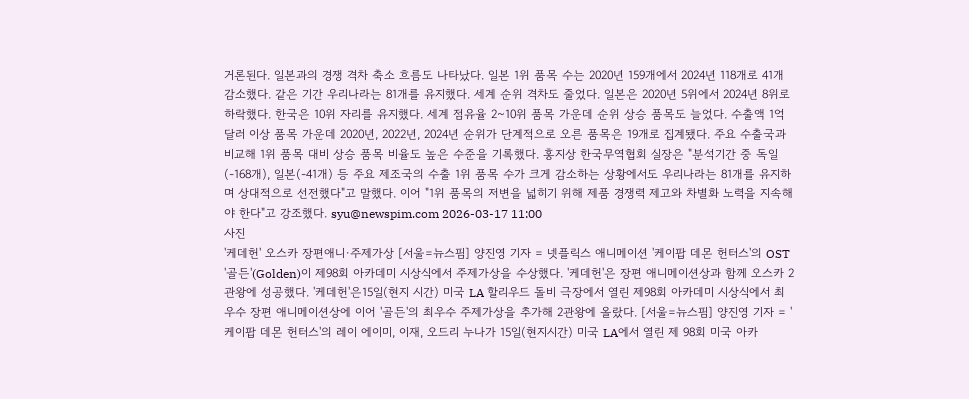거론된다. 일본과의 경쟁 격차 축소 흐름도 나타났다. 일본 1위 품목 수는 2020년 159개에서 2024년 118개로 41개 감소했다. 같은 기간 우리나라는 81개를 유지했다. 세계 순위 격차도 줄었다. 일본은 2020년 5위에서 2024년 8위로 하락했다. 한국은 10위 자리를 유지했다. 세계 점유율 2~10위 품목 가운데 순위 상승 품목도 늘었다. 수출액 1억 달러 이상 품목 가운데 2020년, 2022년, 2024년 순위가 단계적으로 오른 품목은 19개로 집계됐다. 주요 수출국과 비교해 1위 품목 대비 상승 품목 비율도 높은 수준을 기록했다. 홍지상 한국무역협회 실장은 "분석기간 중 독일(-168개), 일본(-41개) 등 주요 제조국의 수출 1위 품목 수가 크게 감소하는 상황에서도 우리나라는 81개를 유지하며 상대적으로 선전했다"고 말했다. 이어 "1위 품목의 저변을 넓히기 위해 제품 경쟁력 제고와 차별화 노력을 지속해야 한다"고 강조했다. syu@newspim.com 2026-03-17 11:00
사진
'케데헌' 오스카 장편애니·주제가상 [서울=뉴스핌] 양진영 기자 = 넷플릭스 애니메이션 '케이팝 데몬 헌터스'의 OST '골든'(Golden)이 제98회 아카데미 시상식에서 주제가상을 수상했다. '케데헌'은 장편 애니메이션상과 함께 오스카 2관왕에 성공했다. '케데헌'은15일(현지 시간) 미국 LA 할리우드 돌비 극장에서 열린 제98회 아카데미 시상식에서 최우수 장편 애니메이션상에 이어 '골든'의 최우수 주제가상을 추가해 2관왕에 올랐다. [서울=뉴스핌] 양진영 기자 = '케이팝 데몬 헌터스'의 레이 에이미, 이재, 오드리 누나가 15일(현지시간) 미국 LA에서 열린 제 98회 미국 아카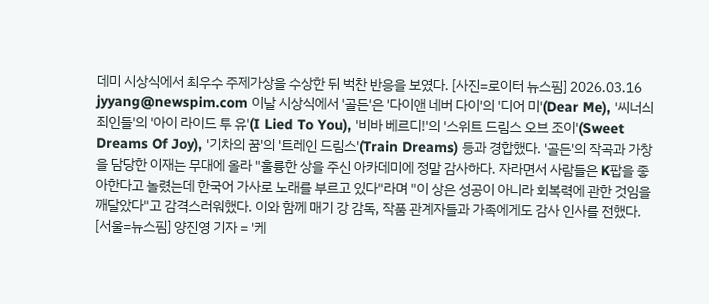데미 시상식에서 최우수 주제가상을 수상한 뒤 벅찬 반응을 보였다. [사진=로이터 뉴스핌] 2026.03.16 jyyang@newspim.com 이날 시상식에서 '골든'은 '다이앤 네버 다이'의 '디어 미'(Dear Me), '씨너싀 죄인들'의 '아이 라이드 투 유'(I Lied To You), '비바 베르디!'의 '스위트 드림스 오브 조이'(Sweet Dreams Of Joy), '기차의 꿈'의 '트레인 드림스'(Train Dreams) 등과 경합했다. '골든'의 작곡과 가창을 담당한 이재는 무대에 올라 "훌륭한 상을 주신 아카데미에 정말 감사하다. 자라면서 사람들은 K팝을 좋아한다고 놀렸는데 한국어 가사로 노래를 부르고 있다"라며 "이 상은 성공이 아니라 회복력에 관한 것임을 깨달았다"고 감격스러워했다. 이와 함께 매기 강 감독, 작품 관계자들과 가족에게도 감사 인사를 전했다. [서울=뉴스핌] 양진영 기자 = '케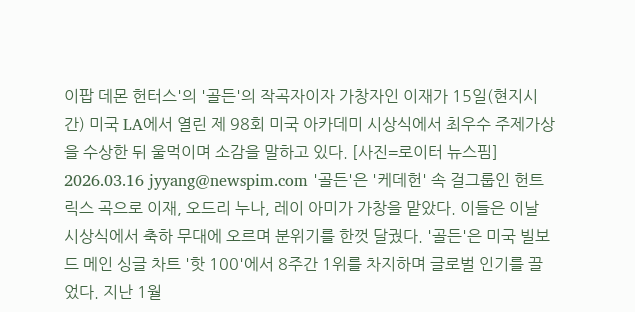이팝 데몬 헌터스'의 '골든'의 작곡자이자 가창자인 이재가 15일(현지시간) 미국 LA에서 열린 제 98회 미국 아카데미 시상식에서 최우수 주제가상을 수상한 뒤 울먹이며 소감을 말하고 있다. [사진=로이터 뉴스핌] 2026.03.16 jyyang@newspim.com '골든'은 '케데헌' 속 걸그룹인 헌트릭스 곡으로 이재, 오드리 누나, 레이 아미가 가창을 맡았다. 이들은 이날 시상식에서 축하 무대에 오르며 분위기를 한껏 달궜다. '골든'은 미국 빌보드 메인 싱글 차트 '핫 100'에서 8주간 1위를 차지하며 글로벌 인기를 끌었다. 지난 1월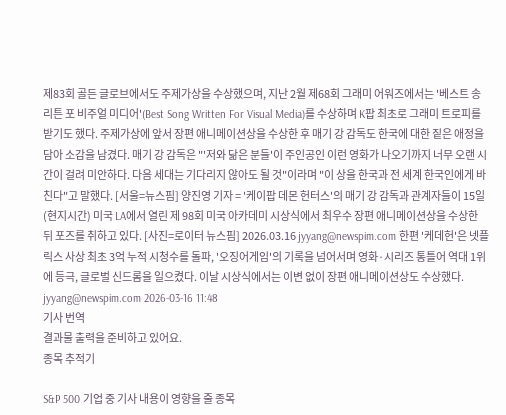제83회 골든 글로브에서도 주제가상을 수상했으며, 지난 2월 제68회 그래미 어워즈에서는 '베스트 송 리튼 포 비주얼 미디어'(Best Song Written For Visual Media)를 수상하며 K팝 최초로 그래미 트로피를 받기도 했다. 주제가상에 앞서 장편 애니메이션상을 수상한 후 매기 강 감독도 한국에 대한 짙은 애정을 담아 소감을 남겼다. 매기 강 감독은 "'저와 닮은 분들'이 주인공인 이런 영화가 나오기까지 너무 오랜 시간이 걸려 미안하다. 다음 세대는 기다리지 않아도 될 것"이라며 "이 상을 한국과 전 세계 한국인에게 바친다"고 말했다. [서울=뉴스핌] 양진영 기자 = '케이팝 데몬 헌터스'의 매기 강 감독과 관계자들이 15일(현지시간) 미국 LA에서 열린 제 98회 미국 아카데미 시상식에서 최우수 장편 애니메이션상을 수상한 뒤 포즈를 취하고 있다. [사진=로이터 뉴스핌] 2026.03.16 jyyang@newspim.com 한편 '케데헌'은 넷플릭스 사상 최초 3억 누적 시청수를 돌파, '오징어게임'의 기록을 넘어서며 영화·시리즈 통틀어 역대 1위에 등극, 글로벌 신드롬을 일으켰다. 이날 시상식에서는 이변 없이 장편 애니메이션상도 수상했다. jyyang@newspim.com 2026-03-16 11:48
기사 번역
결과물 출력을 준비하고 있어요.
종목 추적기

S&P 500 기업 중 기사 내용이 영향을 줄 종목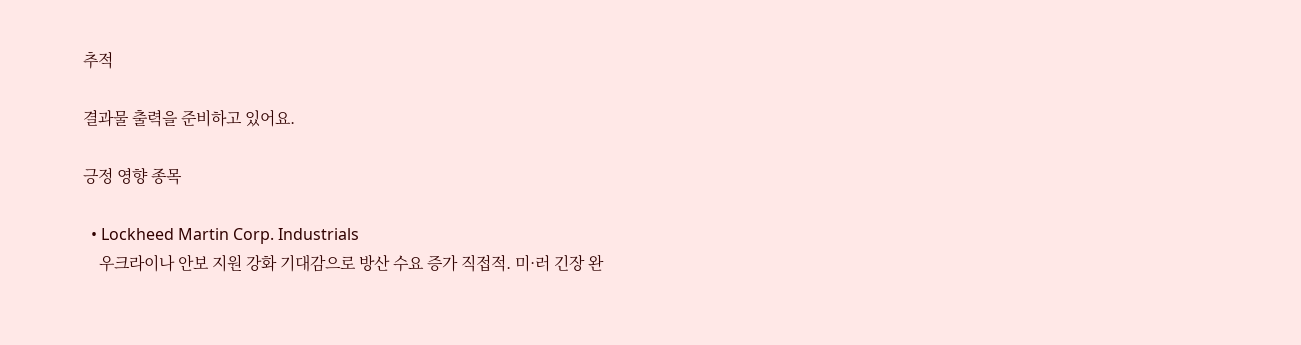추적

결과물 출력을 준비하고 있어요.

긍정 영향 종목

  • Lockheed Martin Corp. Industrials
    우크라이나 안보 지원 강화 기대감으로 방산 수요 증가 직접적. 미·러 긴장 완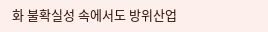화 불확실성 속에서도 방위산업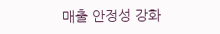매출 안정성 강화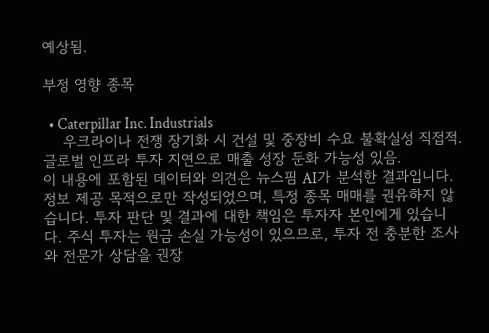예상됨.

부정 영향 종목

  • Caterpillar Inc. Industrials
    우크라이나 전쟁 장기화 시 건설 및 중장비 수요 불확실성 직접적. 글로벌 인프라 투자 지연으로 매출 성장 둔화 가능성 있음.
이 내용에 포함된 데이터와 의견은 뉴스핌 AI가 분석한 결과입니다. 정보 제공 목적으로만 작성되었으며, 특정 종목 매매를 권유하지 않습니다. 투자 판단 및 결과에 대한 책임은 투자자 본인에게 있습니다. 주식 투자는 원금 손실 가능성이 있으므로, 투자 전 충분한 조사와 전문가 상담을 권장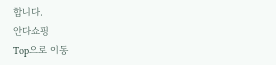합니다.
안다쇼핑
Top으로 이동